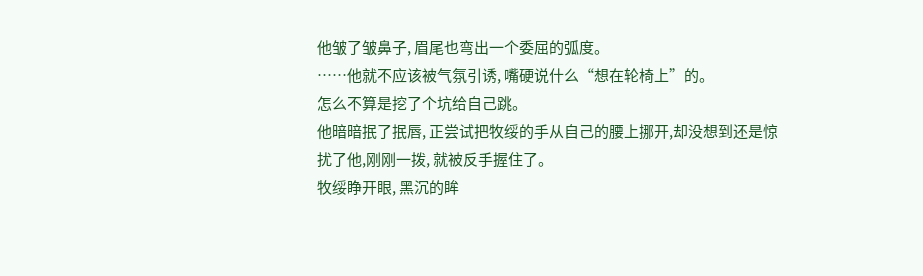他皱了皱鼻子, 眉尾也弯出一个委屈的弧度。
……他就不应该被气氛引诱, 嘴硬说什么“想在轮椅上”的。
怎么不算是挖了个坑给自己跳。
他暗暗抿了抿唇, 正尝试把牧绥的手从自己的腰上挪开,却没想到还是惊扰了他,刚刚一拨, 就被反手握住了。
牧绥睁开眼, 黑沉的眸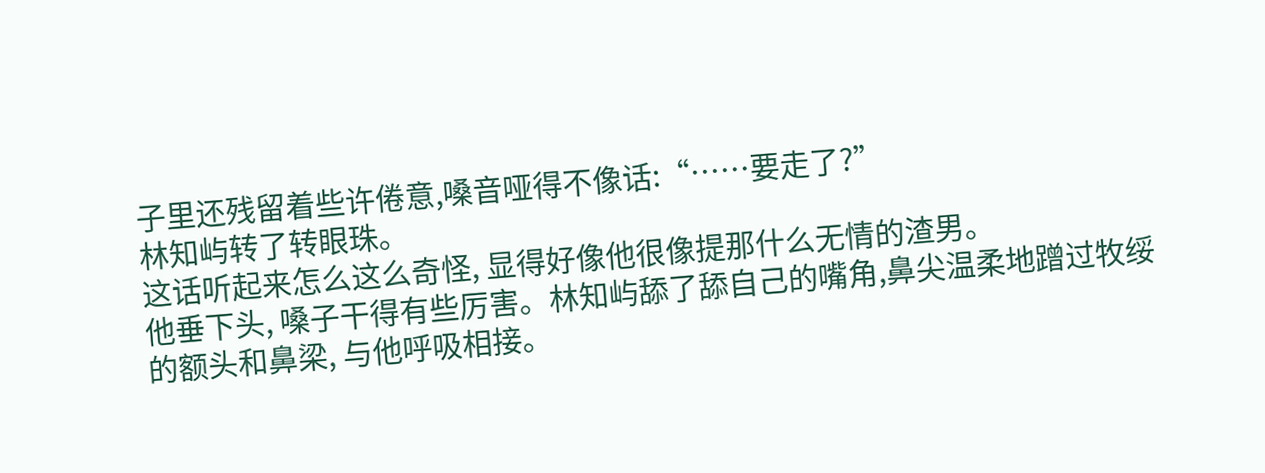子里还残留着些许倦意,嗓音哑得不像话:“……要走了?”
林知屿转了转眼珠。
这话听起来怎么这么奇怪, 显得好像他很像提那什么无情的渣男。
他垂下头, 嗓子干得有些厉害。林知屿舔了舔自己的嘴角,鼻尖温柔地蹭过牧绥的额头和鼻梁, 与他呼吸相接。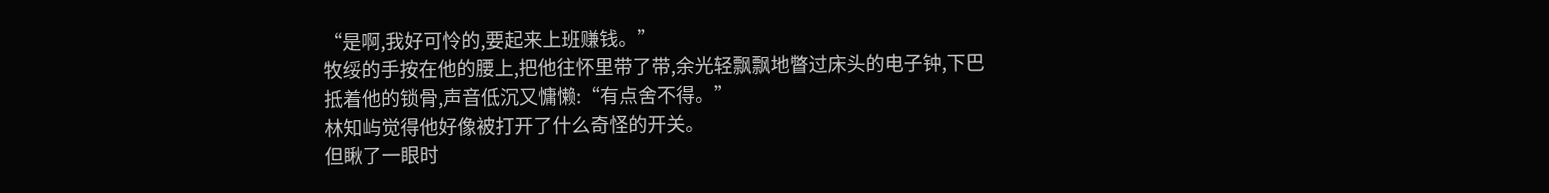“是啊,我好可怜的,要起来上班赚钱。”
牧绥的手按在他的腰上,把他往怀里带了带,余光轻飘飘地瞥过床头的电子钟,下巴抵着他的锁骨,声音低沉又慵懒:“有点舍不得。”
林知屿觉得他好像被打开了什么奇怪的开关。
但瞅了一眼时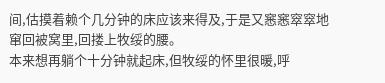间,估摸着赖个几分钟的床应该来得及,于是又窸窸窣窣地窜回被窝里,回搂上牧绥的腰。
本来想再躺个十分钟就起床,但牧绥的怀里很暖,呼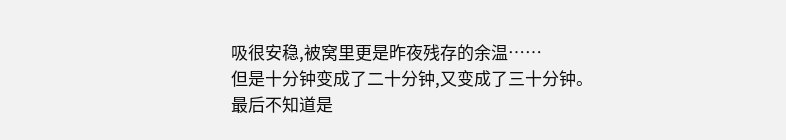吸很安稳,被窝里更是昨夜残存的余温……
但是十分钟变成了二十分钟,又变成了三十分钟。
最后不知道是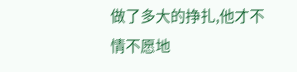做了多大的挣扎,他才不情不愿地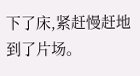下了床,紧赶慢赶地到了片场。